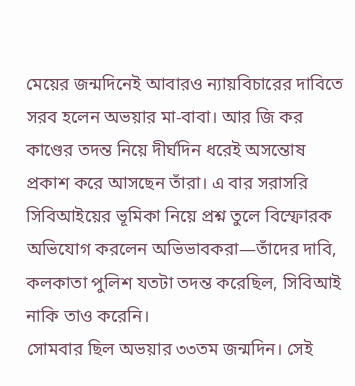মেয়ের জন্মদিনেই আবারও ন্যায়বিচারের দাবিতে সরব হলেন অভয়ার মা-বাবা। আর জি কর কাণ্ডের তদন্ত নিয়ে দীর্ঘদিন ধরেই অসন্তোষ প্রকাশ করে আসছেন তাঁরা। এ বার সরাসরি সিবিআইয়ের ভূমিকা নিয়ে প্রশ্ন তুলে বিস্ফোরক অভিযোগ করলেন অভিভাবকরা—তাঁদের দাবি, কলকাতা পুলিশ যতটা তদন্ত করেছিল, সিবিআই নাকি তাও করেনি।
সোমবার ছিল অভয়ার ৩৩তম জন্মদিন। সেই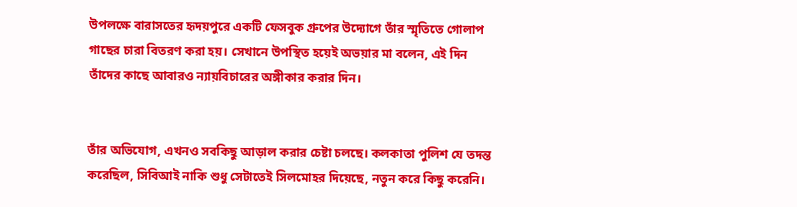উপলক্ষে বারাসতের হৃদয়পুরে একটি ফেসবুক গ্রুপের উদ্যোগে তাঁর স্মৃতিতে গোলাপ গাছের চারা বিতরণ করা হয়। সেখানে উপস্থিত হয়েই অভয়ার মা বলেন, এই দিন তাঁদের কাছে আবারও ন্যায়বিচারের অঙ্গীকার করার দিন।


তাঁর অভিযোগ, এখনও সবকিছু আড়াল করার চেষ্টা চলছে। কলকাতা পুলিশ যে তদন্ত করেছিল, সিবিআই নাকি শুধু সেটাতেই সিলমোহর দিয়েছে, নতুন করে কিছু করেনি।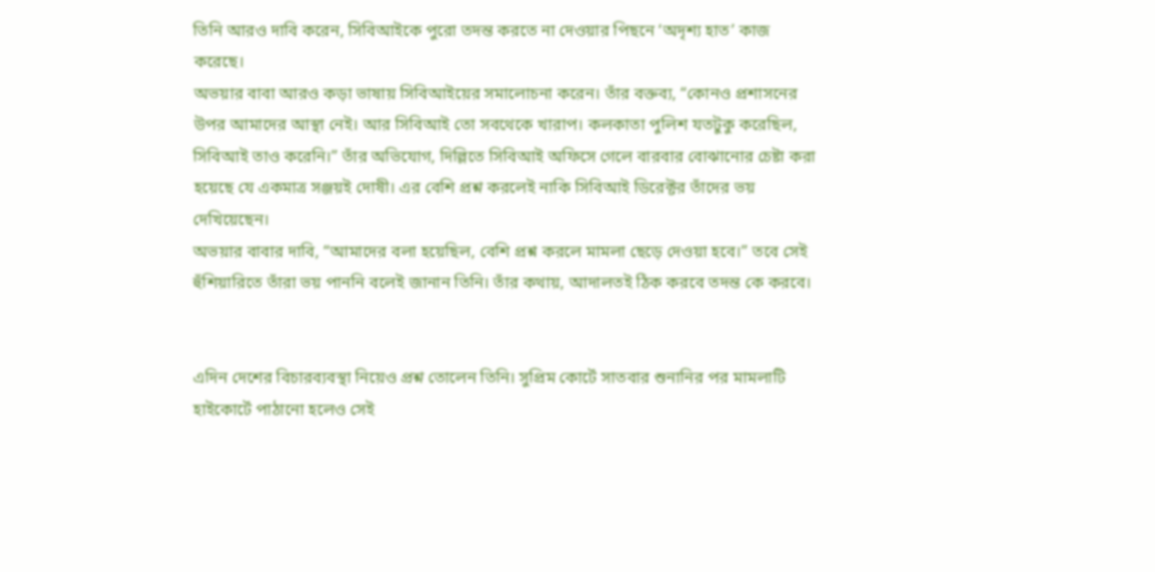তিনি আরও দাবি করেন, সিবিআইকে পুরো তদন্ত করতে না দেওয়ার পিছনে ‘অদৃশ্য হাত’ কাজ করেছে।
অভয়ার বাবা আরও কড়া ভাষায় সিবিআইয়ের সমালোচনা করেন। তাঁর বক্তব্য, “কোনও প্রশাসনের উপর আমাদের আস্থা নেই। আর সিবিআই তো সবথেকে খারাপ। কলকাতা পুলিশ যতটুকু করেছিল, সিবিআই তাও করেনি।” তাঁর অভিযোগ, দিল্লিতে সিবিআই অফিসে গেলে বারবার বোঝানোর চেষ্টা করা হয়েছে যে একমাত্র সঞ্জয়ই দোষী। এর বেশি প্রশ্ন করলেই নাকি সিবিআই ডিরেক্টর তাঁদের ভয় দেখিয়েছেন।
অভয়ার বাবার দাবি, “আমাদের বলা হয়েছিল, বেশি প্রশ্ন করলে মামলা ছেড়ে দেওয়া হবে।” তবে সেই হুঁশিয়ারিতে তাঁরা ভয় পাননি বলেই জানান তিনি। তাঁর কথায়, আদালতই ঠিক করবে তদন্ত কে করবে।


এদিন দেশের বিচারব্যবস্থা নিয়েও প্রশ্ন তোলেন তিনি। সুপ্রিম কোর্টে সাতবার শুনানির পর মামলাটি হাইকোর্টে পাঠানো হলেও সেই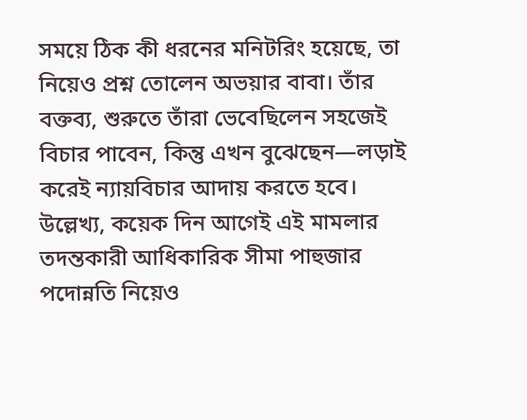সময়ে ঠিক কী ধরনের মনিটরিং হয়েছে, তা নিয়েও প্রশ্ন তোলেন অভয়ার বাবা। তাঁর বক্তব্য, শুরুতে তাঁরা ভেবেছিলেন সহজেই বিচার পাবেন, কিন্তু এখন বুঝেছেন—লড়াই করেই ন্যায়বিচার আদায় করতে হবে।
উল্লেখ্য, কয়েক দিন আগেই এই মামলার তদন্তকারী আধিকারিক সীমা পাহুজার পদোন্নতি নিয়েও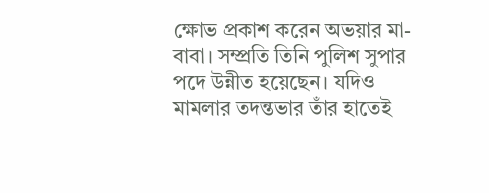ক্ষোভ প্রকাশ করেন অভয়ার মা-বাবা। সম্প্রতি তিনি পুলিশ সুপার পদে উন্নীত হয়েছেন। যদিও মামলার তদন্তভার তাঁর হাতেই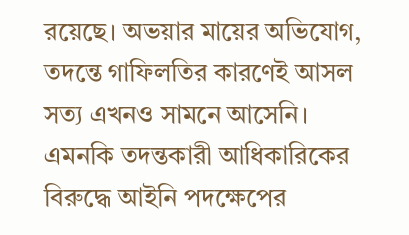রয়েছে। অভয়ার মায়ের অভিযোগ, তদন্তে গাফিলতির কারণেই আসল সত্য এখনও সামনে আসেনি। এমনকি তদন্তকারী আধিকারিকের বিরুদ্ধে আইনি পদক্ষেপের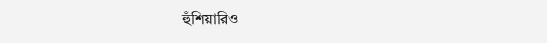হুঁশিয়ারিও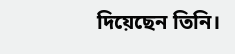দিয়েছেন তিনি।